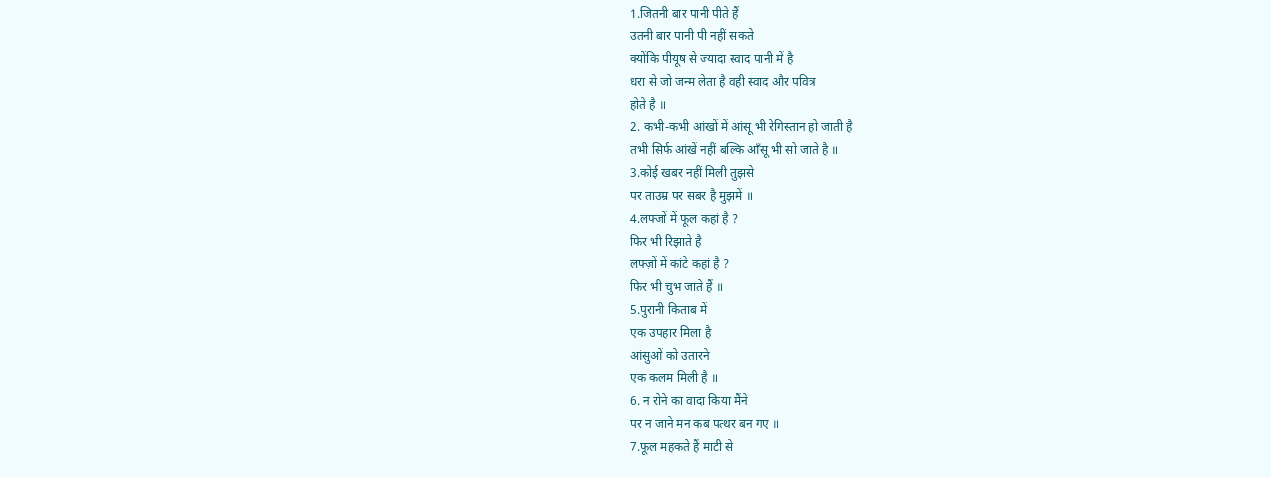1.जितनी बार पानी पीते हैं
उतनी बार पानी पी नहीं सकते
क्योंकि पीयूष से ज्यादा स्वाद पानी में है
धरा से जो जन्म लेता है वही स्वाद और पवित्र
होते है ॥
2. कभी-कभी आंखों में आंसू भी रेगिस्तान हो जाती है
तभी सिर्फ आंखें नहीं बल्कि आँसू भी सो जाते है ॥
3.कोई खबर नहीं मिली तुझसे
पर ताउम्र पर सबर है मुझमें ॥
4.लफ्जों में फूल कहां है ?
फिर भी रिझाते है
लफ्ज़ों में कांटे कहां है ?
फिर भी चुभ जाते हैं ॥
5.पुरानी किताब में
एक उपहार मिला है
आंसुओं को उतारने
एक कलम मिली है ॥
6. न रोने का वादा किया मैंने
पर न जाने मन कब पत्थर बन गए ॥
7.फूल महकते हैं माटी से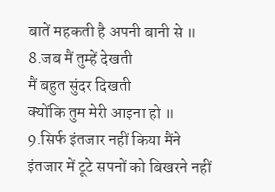बातें महकती है अपनी बानी से ॥
8.जब मैं तुम्हें देखती
मैं बहुत सुंदर दिखती
क्योंकि तुम मेरी आइना हो ॥
9.सिर्फ इंतजार नहीं किया मैंने
इंतजार में टूटे सपनों को बिखरने नहीं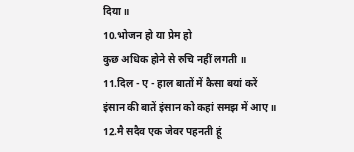दिया ॥
10.भोजन हो या प्रेम हो
कुछ अधिक होने से रुचि नहीं लगती ॥
11.दिल - ए - हाल बातों में कैसा बयां करें
इंसान की बातें इंसान को कहां समझ में आए ॥
12.मै सदैव एक जेवर पहनती हूं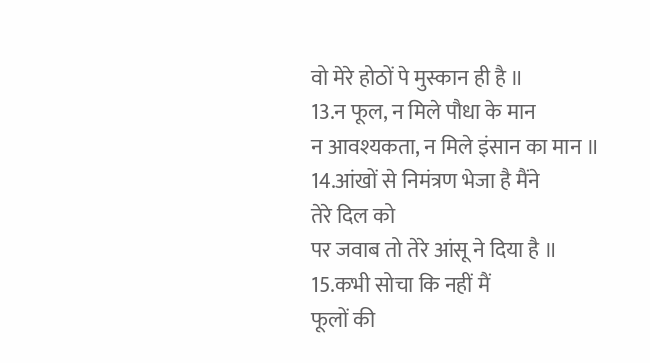वो मेरे होठों पे मुस्कान ही है ॥
13.न फूल, न मिले पौधा के मान
न आवश्यकता, न मिले इंसान का मान ॥
14.आंखों से निमंत्रण भेजा है मैंने
तेरे दिल को
पर जवाब तो तेरे आंसू ने दिया है ॥
15.कभी सोचा कि नहीं मैं
फूलों की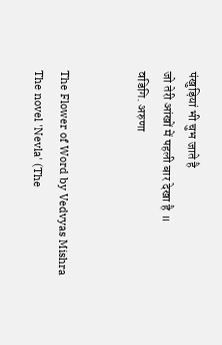पंखुड़ियां भी चुभ जाते है
जो तेरी आंखों में पहली बार देखा है ॥
वडिगि. अरुणा


The Flower of Word by Vedvyas Mishra
The novel 'Nevla' (The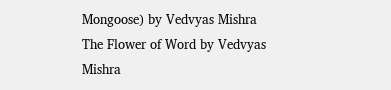Mongoose) by Vedvyas Mishra
The Flower of Word by Vedvyas Mishra